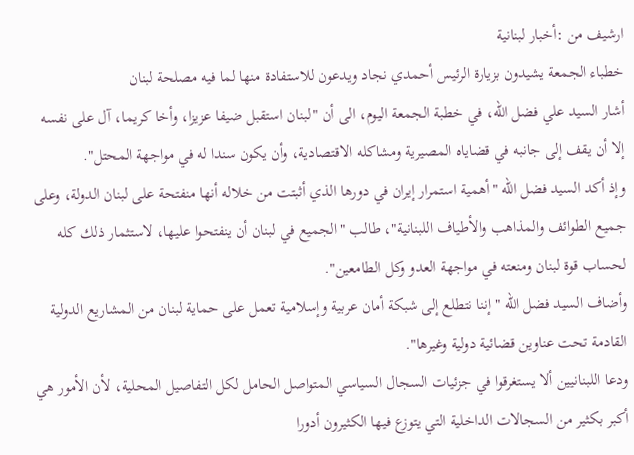ارشيف من :أخبار لبنانية
خطباء الجمعة يشيدون بزيارة الرئيس أحمدي نجاد ويدعون للاستفادة منها لما فيه مصلحة لبنان
أشار السيد علي فضل الله، في خطبة الجمعة اليوم، الى أن "لبنان استقبل ضيفا عزيزا، وأخا كريما، آل على نفسه إلا أن يقف إلى جانبه في قضاياه المصيرية ومشاكله الاقتصادية، وأن يكون سندا له في مواجهة المحتل".
وإذ أكد السيد فضل الله "أهمية استمرار إيران في دورها الذي أثبتت من خلاله أنها منفتحة على لبنان الدولة، وعلى جميع الطوائف والمذاهب والأطياف اللبنانية"، طالب "الجميع في لبنان أن ينفتحوا عليها، لاستثمار ذلك كله لحساب قوة لبنان ومنعته في مواجهة العدو وكل الطامعين".
وأضاف السيد فضل الله "إننا نتطلع إلى شبكة أمان عربية وإسلامية تعمل على حماية لبنان من المشاريع الدولية القادمة تحت عناوين قضائية دولية وغيرها".
ودعا اللبنانيين ألا يستغرقوا في جزئيات السجال السياسي المتواصل الحامل لكل التفاصيل المحلية، لأن الأمور هي أكبر بكثير من السجالات الداخلية التي يتوزع فيها الكثيرون أدورا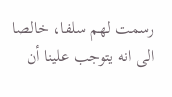رسمت لهم سلفا، خالصا الى انه يتوجب علينا أن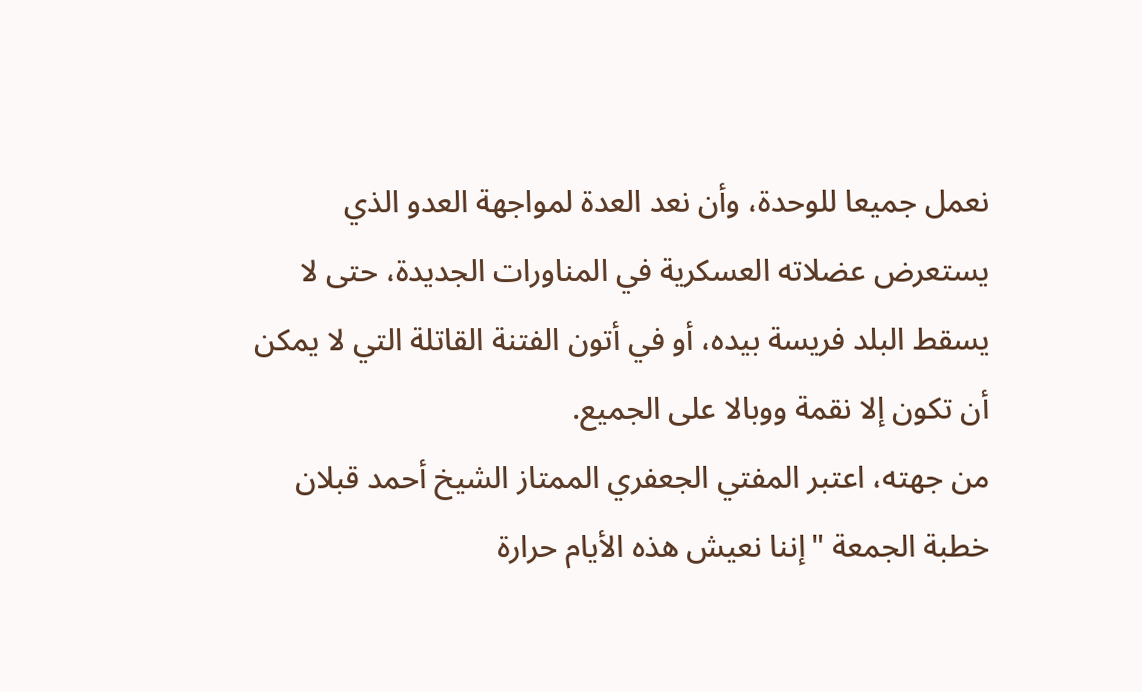نعمل جميعا للوحدة، وأن نعد العدة لمواجهة العدو الذي يستعرض عضلاته العسكرية في المناورات الجديدة، حتى لا يسقط البلد فريسة بيده، أو في أتون الفتنة القاتلة التي لا يمكن أن تكون إلا نقمة ووبالا على الجميع.
من جهته، اعتبر المفتي الجعفري الممتاز الشيخ أحمد قبلان خطبة الجمعة "إننا نعيش هذه الأيام حرارة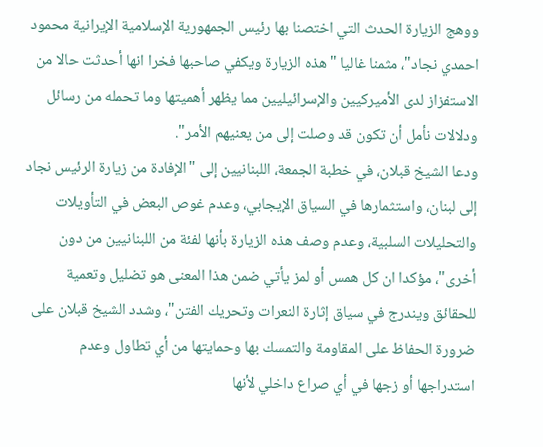ووهج الزيارة الحدث التي اختصنا بها رئيس الجمهورية الإسلامية الإيرانية محمود احمدي نجاد"، مثمنا غاليا "هذه الزيارة ويكفي صاحبها فخرا انها أحدثت حالا من الاستفزاز لدى الأميركيين والإسرائيليين مما يظهر أهميتها وما تحمله من رسائل ودلالات نأمل أن تكون قد وصلت إلى من يعنيهم الأمر".
ودعا الشيخ قبلان، في خطبة الجمعة، اللبنانيين إلى "الإفادة من زيارة الرئيس نجاد إلى لبنان، واستثمارها في السياق الإيجابي، وعدم غوص البعض في التأويلات والتحليلات السلبية، وعدم وصف هذه الزيارة بأنها لفئة من اللبنانيين من دون أخرى"، مؤكدا ان كل همس أو لمز يأتي ضمن هذا المعنى هو تضليل وتعمية للحقائق ويندرج في سياق إثارة النعرات وتحريك الفتن"، وشدد الشيخ قبلان على ضرورة الحفاظ على المقاومة والتمسك بها وحمايتها من أي تطاول وعدم استدراجها أو زجها في أي صراع داخلي لأنها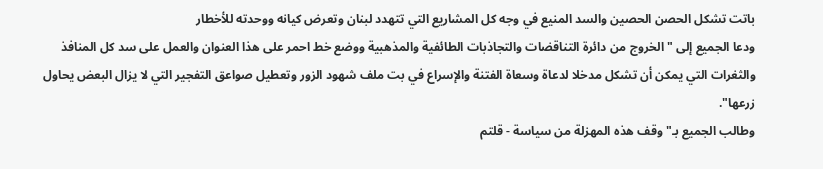باتت تشكل الحصن الحصين والسد المنيع في وجه كل المشاريع التي تتهدد لبنان وتعرض كيانه ووحدته للأخطار
ودعا الجميع إلى "الخروج من دائرة التناقضات والتجاذبات الطائفية والمذهبية ووضع خط احمر على هذا العنوان والعمل على سد كل المنافذ والثغرات التي يمكن أن تشكل مدخلا لدعاة وسعاة الفتنة والإسراع في بت ملف شهود الزور وتعطيل صواعق التفجير التي لا يزال البعض يحاول زرعها".
وطالب الجميع بـ"وقف هذه المهزلة من سياسة - قلتم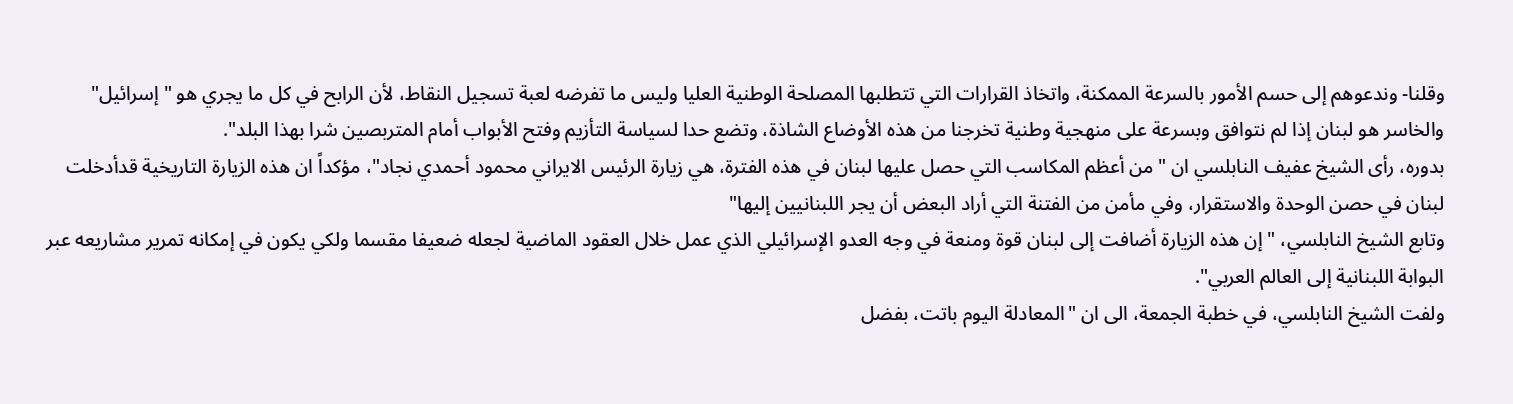وقلنا- وندعوهم إلى حسم الأمور بالسرعة الممكنة، واتخاذ القرارات التي تتطلبها المصلحة الوطنية العليا وليس ما تفرضه لعبة تسجيل النقاط، لأن الرابح في كل ما يجري هو "إسرائيل" والخاسر هو لبنان إذا لم نتوافق وبسرعة على منهجية وطنية تخرجنا من هذه الأوضاع الشاذة، وتضع حدا لسياسة التأزيم وفتح الأبواب أمام المتربصين شرا بهذا البلد".
بدوره، رأى الشيخ عفيف النابلسي ان "من أعظم المكاسب التي حصل عليها لبنان في هذه الفترة، هي زيارة الرئيس الايراني محمود أحمدي نجاد"، مؤكداً ان هذه الزيارة التاريخية قدأدخلت لبنان في حصن الوحدة والاستقرار، وفي مأمن من الفتنة التي أراد البعض أن يجر اللبنانيين إليها"
وتابع الشيخ النابلسي، "إن هذه الزيارة أضافت إلى لبنان قوة ومنعة في وجه العدو الإسرائيلي الذي عمل خلال العقود الماضية لجعله ضعيفا مقسما ولكي يكون في إمكانه تمرير مشاريعه عبر البوابة اللبنانية إلى العالم العربي".
ولفت الشيخ النابلسي، في خطبة الجمعة، الى ان "المعادلة اليوم باتت، بفضل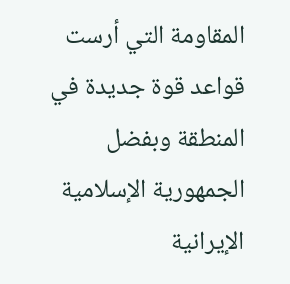المقاومة التي أرست قواعد قوة جديدة في المنطقة وبفضل الجمهورية الإسلامية الإيرانية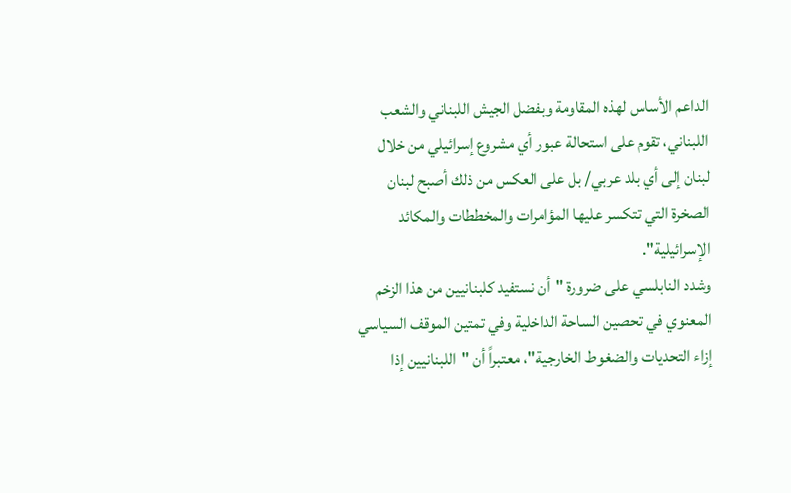الداعم الأساس لهذه المقاومة وبفضل الجيش اللبناني والشعب اللبناني، تقوم على استحالة عبور أي مشروع إسرائيلي من خلال لبنان إلى أي بلد عربي/ بل على العكس من ذلك أصبح لبنان الصخرة التي تتكسر عليها المؤامرات والمخططات والمكائد الإسرائيلية".
وشدد النابلسي على ضرورة "أن نستفيد كلبنانيين من هذا الزخم المعنوي في تحصين الساحة الداخلية وفي تمتين الموقف السياسي إزاء التحديات والضغوط الخارجية"، معتبراً أن "اللبنانيين إذا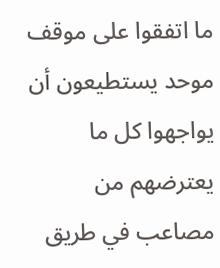ما اتفقوا على موقف موحد يستطيعون أن يواجهوا كل ما يعترضهم من مصاعب في طريق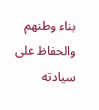بناء وطنهم والحفاظ على سيادته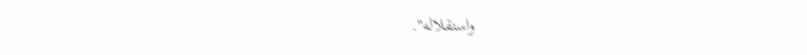واستقلاله".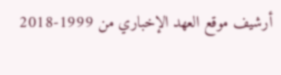أرشيف موقع العهد الإخباري من 1999-2018